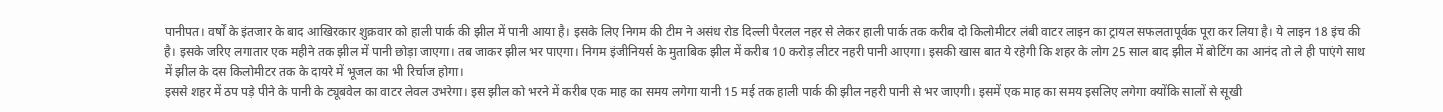पानीपत। वर्षों के इंतजार के बाद आखिरकार शुक्रवार को हाली पार्क की झील में पानी आया है। इसके लिए निगम की टीम ने असंध रोड दिल्ली पैरलल नहर से लेकर हाली पार्क तक करीब दो किलोमीटर लंबी वाटर लाइन का ट्रायल सफलतापूर्वक पूरा कर लिया है। ये लाइन 18 इंच की है। इसके जरिए लगातार एक महीने तक झील में पानी छोड़ा जाएगा। तब जाकर झील भर पाएगा। निगम इंजीनियर्स के मुताबिक झील में करीब 10 करोड़ लीटर नहरी पानी आएगा। इसकी खास बात ये रहेगी कि शहर के लोग 25 साल बाद झील में बोटिंग का आनंद तो ले ही पाएंगे साथ में झील के दस किलोमीटर तक के दायरे में भूजल का भी रिर्चाज होगा।
इससे शहर में ठप पड़े पीने के पानी के ट्यूबवेल का वाटर लेवल उभरेगा। इस झील को भरने में करीब एक माह का समय लगेगा यानी 15 मई तक हाली पार्क की झील नहरी पानी से भर जाएगी। इसमें एक माह का समय इसलिए लगेगा क्योंकि सालों से सूखी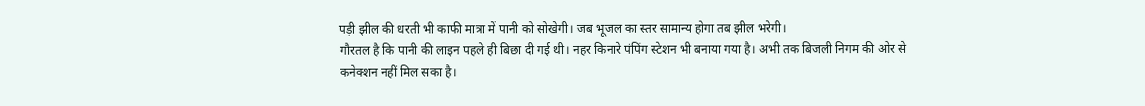पड़ी झील की धरती भी काफी मात्रा में पानी को सोखेगी। जब भूजल का स्तर सामान्य होगा तब झील भरेगी।
गौरतल है कि पानी की लाइन पहले ही बिछा दी गई थी। नहर किनारे पंपिंग स्टेशन भी बनाया गया है। अभी तक बिजली निगम की ओर से कनेक्शन नहीं मिल सका है।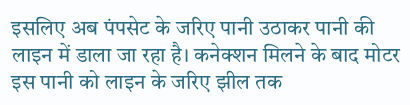इसलिए अब पंपसेट के जरिए पानी उठाकर पानी की लाइन में डाला जा रहा है। कनेक्शन मिलने के बाद मोटर इस पानी को लाइन के जरिए झील तक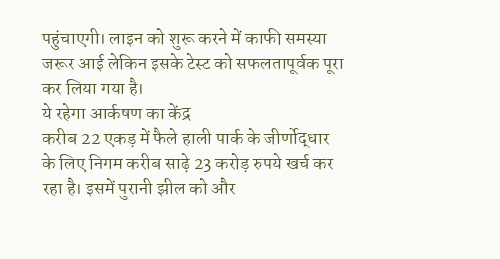पहुंचाएगी। लाइन को शुरू करने में काफी समस्या जरूर आई लेकिन इसके टेस्ट को सफलतापूर्वक पूरा कर लिया गया है।
ये रहेगा आर्कषण का केंद्र
करीब 22 एकड़ में फैले हाली पार्क के जीर्णोद्धार के लिए निगम करीब साढ़े 23 करोड़ रुपये खर्च कर रहा है। इसमें पुरानी झील को और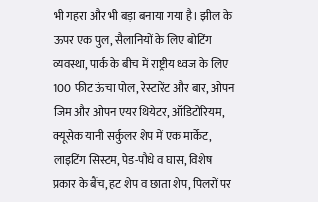भी गहरा और भी बड़ा बनाया गया है। झील के ऊपर एक पुल, सैलानियों के लिए बोटिंग व्यवस्था, पार्क के बीच में राष्ट्रीय ध्वज के लिए 100 फीट ऊंचा पोल, रेस्टारेंट और बार, ओपन जिम और ओपन एयर थियेटर, ऑडिटोरियम, क्यूसेक यानी सर्कुलर शेप में एक मार्केट, लाइटिंग सिस्टम, पेड-पौधे व घास, विशेष प्रकार के बैंच, हट शेप व छाता शेप, पिलरों पर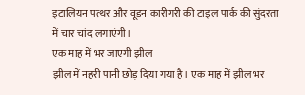इटालियन पत्थर और वूडन कारीगरी की टाइल पार्क की सुंदरता में चार चांद लगाएंगी।
एक माह में भर जाएगी झील
झील में नहरी पानी छोड़ दिया गया है। एक माह में झील भर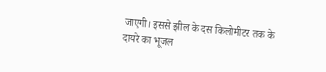जाएगी। इससे झील के दस किलोमीटर तक के दायरे का भूजल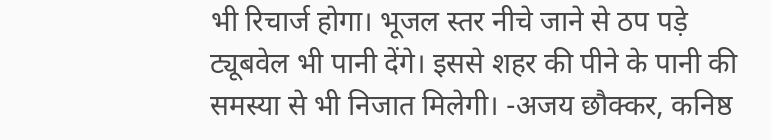भी रिचार्ज होगा। भूजल स्तर नीचे जाने से ठप पड़े ट्यूबवेल भी पानी देंगे। इससे शहर की पीने के पानी की समस्या से भी निजात मिलेगी। -अजय छौक्कर, कनिष्ठ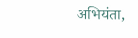अभियंता,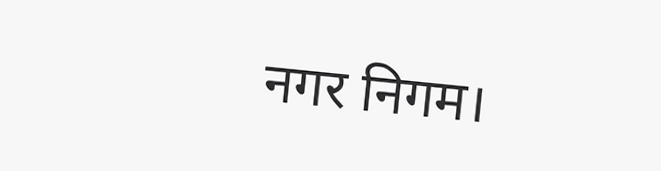नगर निगम।